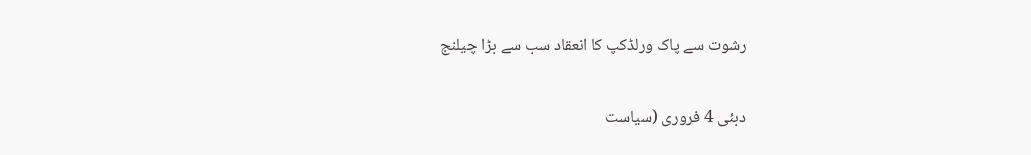رشوت سے پاک ورلڈکپ کا انعقاد سب سے بڑا چیلنج

دبئی 4 فروری (سیاست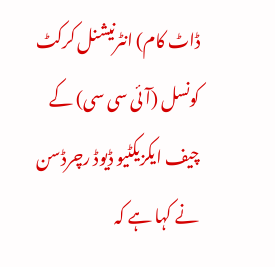ڈاٹ کام) انٹرنیشنل کرکٹ کونسل (آئی سی سی) کے چیف ایکزیکٹیو ڈیوڈ رچرڈسن نے کہا ہے کہ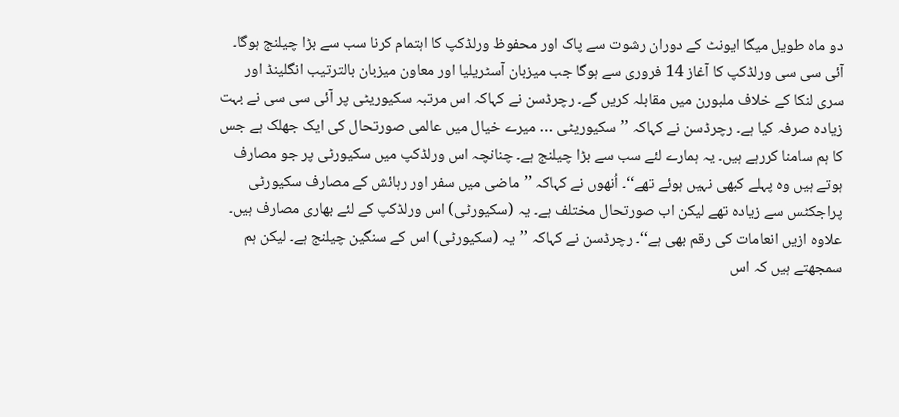دو ماہ طویل میگا ایونٹ کے دوران رشوت سے پاک اور محفوظ ورلڈکپ کا اہتمام کرنا سب سے بڑا چیلنج ہوگا۔ آئی سی سی ورلڈکپ کا آغاز 14 فروری سے ہوگا جب میزبان آسٹریلیا اور معاون میزبان بالترتیب انگلینڈ اور سری لنکا کے خلاف ملبورن میں مقابلہ کریں گے۔ رچرڈسن نے کہاکہ اس مرتبہ سکیوریٹی پر آئی سی سی نے بہت زیادہ صرفہ کیا ہے۔ رچرڈسن نے کہاکہ ’’سکیوریٹی … میرے خیال میں عالمی صورتحال کی ایک جھلک ہے جس کا ہم سامنا کررہے ہیں۔ یہ ہمارے لئے سب سے بڑا چیلنج ہے۔ چنانچہ اس ورلڈکپ میں سکیورٹی پر جو مصارف ہوتے ہیں وہ پہلے کبھی نہیں ہوئے تھے‘‘۔ اُنھوں نے کہاکہ ’’ماضی میں سفر اور رہائش کے مصارف سکیورٹی پراجکٹس سے زیادہ تھے لیکن اب صورتحال مختلف ہے۔ یہ (سکیورٹی) اس ورلڈکپ کے لئے بھاری مصارف ہیں۔ علاوہ ازیں انعامات کی رقم بھی ہے‘‘۔ رچرڈسن نے کہاکہ ’’یہ (سکیورٹی) اس کے سنگین چیلنج ہے۔ لیکن ہم سمجھتے ہیں کہ اس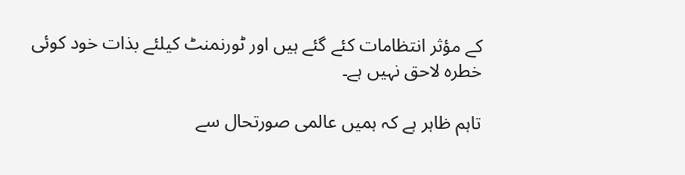کے مؤثر انتظامات کئے گئے ہیں اور ٹورنمنٹ کیلئے بذات خود کوئی خطرہ لاحق نہیں ہے۔

تاہم ظاہر ہے کہ ہمیں عالمی صورتحال سے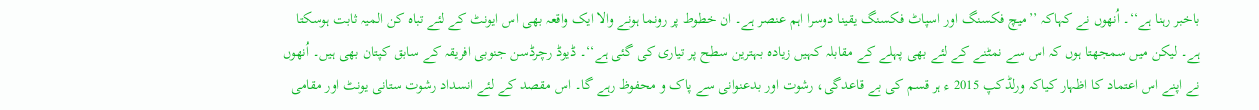باخبر رہنا ہے‘‘۔ اُنھوں نے کہاکہ ’’میچ فکسنگ اور اسپاٹ فکسنگ یقینا دوسرا اہم عنصر ہے۔ ان خطوط پر رونما ہونے والا ایک واقعہ بھی اس ایونٹ کے لئے تباہ کن المیہ ثابت ہوسکتا ہے۔ لیکن میں سمجھتا ہوں کہ اس سے نمٹنے کے لئے بھی پہلے کے مقابلہ کہیں زیادہ بہترین سطح پر تیاری کی گئی ہے‘‘۔ ڈیوڈ رچرڈسن جنوبی افریقہ کے سابق کپتان بھی ہیں۔ اُنھوں نے اپنے اس اعتماد کا اظہار کیاکہ ورلڈکپ 2015 ء ہر قسم کی بے قاعدگی، رشوت اور بدعنوانی سے پاک و محفوظ رہے گا۔ اس مقصد کے لئے انسداد رشوت ستانی یونٹ اور مقامی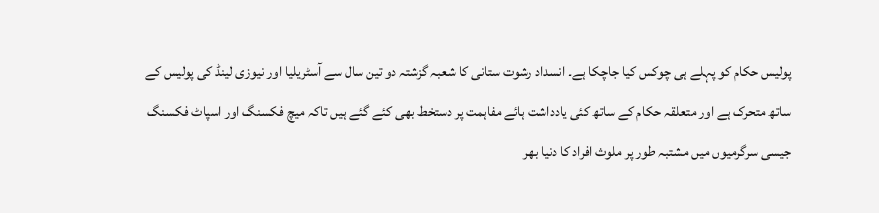پولیس حکام کو پہلے ہی چوکس کیا جاچکا ہے۔ انسداد رشوت ستانی کا شعبہ گزشتہ دو تین سال سے آسٹریلیا اور نیوزی لینڈ کی پولیس کے ساتھ متحرک ہے اور متعلقہ حکام کے ساتھ کئی یادداشت ہائے مفاہمت پر دستخط بھی کئے گئے ہیں تاکہ میچ فکسنگ اور اسپاٹ فکسنگ جیسی سرگرمیوں میں مشتبہ طور پر ملوث افراد کا دنیا بھر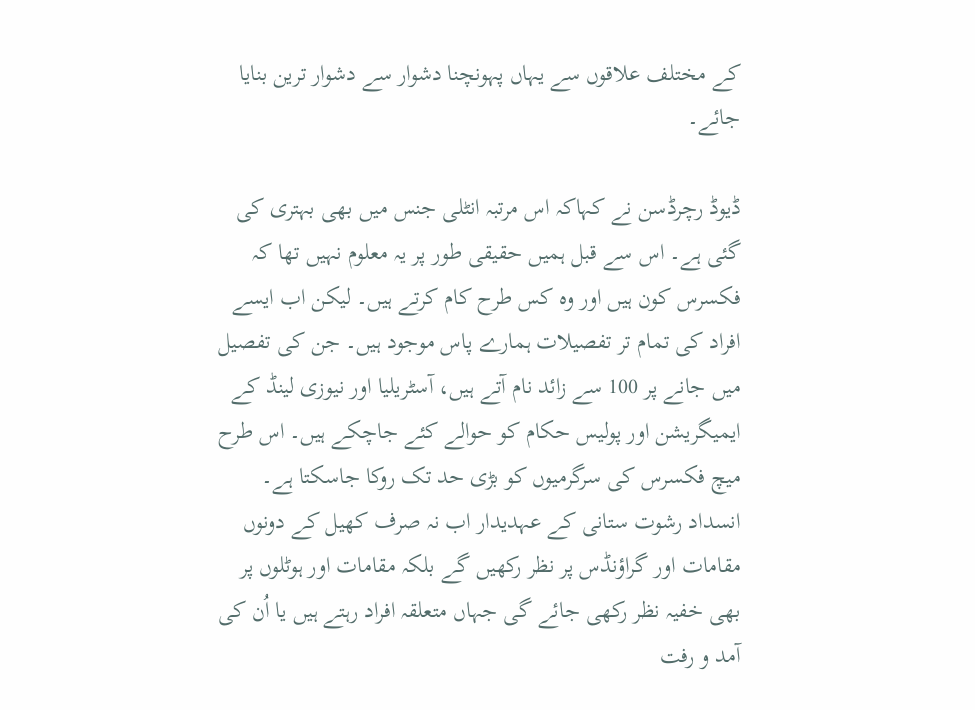کے مختلف علاقوں سے یہاں پہونچنا دشوار سے دشوار ترین بنایا جائے۔

ڈیوڈ رچرڈسن نے کہاکہ اس مرتبہ انٹلی جنس میں بھی بہتری کی گئی ہے۔ اس سے قبل ہمیں حقیقی طور پر یہ معلوم نہیں تھا کہ فکسرس کون ہیں اور وہ کس طرح کام کرتے ہیں۔ لیکن اب ایسے افراد کی تمام تر تفصیلات ہمارے پاس موجود ہیں۔ جن کی تفصیل میں جانے پر 100 سے زائد نام آتے ہیں، آسٹریلیا اور نیوزی لینڈ کے ایمیگریشن اور پولیس حکام کو حوالے کئے جاچکے ہیں۔ اس طرح میچ فکسرس کی سرگرمیوں کو بڑی حد تک روکا جاسکتا ہے۔ انسداد رشوت ستانی کے عہدیدار اب نہ صرف کھیل کے دونوں مقامات اور گراؤنڈس پر نظر رکھیں گے بلکہ مقامات اور ہوٹلوں پر بھی خفیہ نظر رکھی جائے گی جہاں متعلقہ افراد رہتے ہیں یا اُن کی آمد و رفت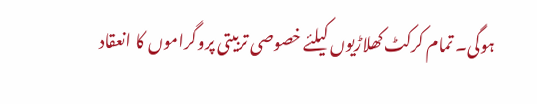ہوگی۔ تمام کرکٹ کھلاڑیوں کیلئے خصوصی تربیتی پروگراموں کا انعقاد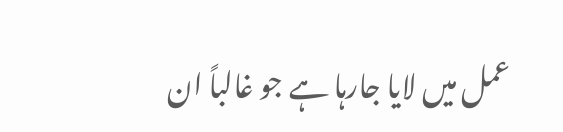عمل میں لایا جارہا ہے جو غالباً ان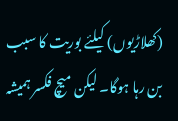(کھلاڑیوں) کیلئے بوریت کا سبب بن رہا ہوگا۔ لیکن میچ فکسر ہمیشہ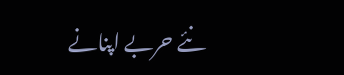نئے حربے اپنانے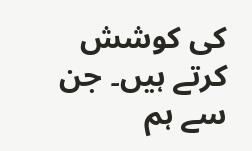کی کوشش کرتے ہیں۔ جن سے ہم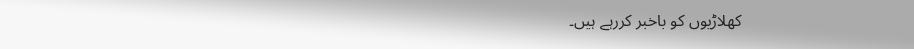کھلاڑیوں کو باخبر کررہے ہیں۔